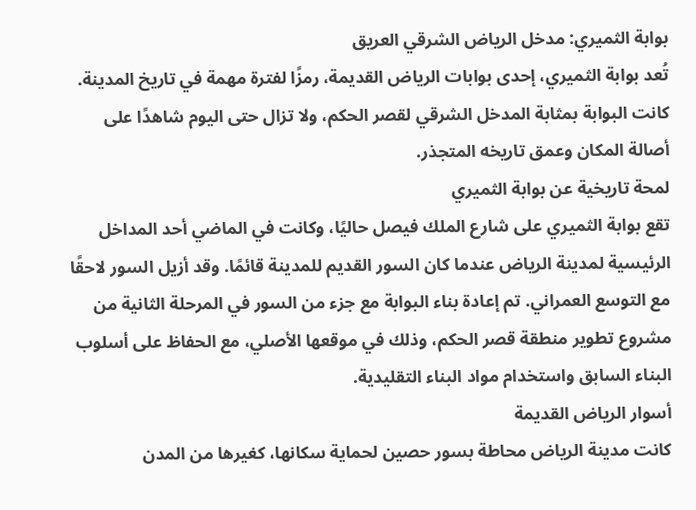بوابة الثميري: مدخل الرياض الشرقي العريق
تُعد بوابة الثميري، إحدى بوابات الرياض القديمة، رمزًا لفترة مهمة في تاريخ المدينة. كانت البوابة بمثابة المدخل الشرقي لقصر الحكم، ولا تزال حتى اليوم شاهدًا على أصالة المكان وعمق تاريخه المتجذر.
لمحة تاريخية عن بوابة الثميري
تقع بوابة الثميري على شارع الملك فيصل حاليًا، وكانت في الماضي أحد المداخل الرئيسية لمدينة الرياض عندما كان السور القديم للمدينة قائمًا. وقد أزيل السور لاحقًا مع التوسع العمراني. تم إعادة بناء البوابة مع جزء من السور في المرحلة الثانية من مشروع تطوير منطقة قصر الحكم، وذلك في موقعها الأصلي، مع الحفاظ على أسلوب البناء السابق واستخدام مواد البناء التقليدية.
أسوار الرياض القديمة
كانت مدينة الرياض محاطة بسور حصين لحماية سكانها، كغيرها من المدن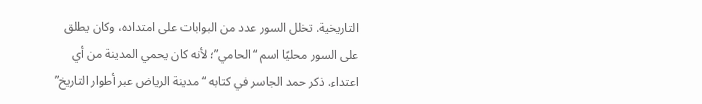التاريخية. تخلل السور عدد من البوابات على امتداده، وكان يطلق على السور محليًا اسم “الحامي”؛ لأنه كان يحمي المدينة من أي اعتداء. ذكر حمد الجاسر في كتابه “مدينة الرياض عبر أطوار التاريخ”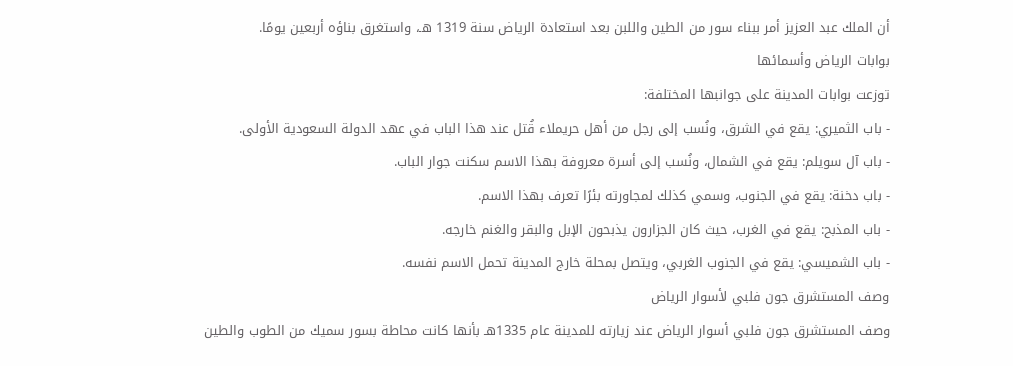أن الملك عبد العزيز أمر ببناء سور من الطين واللبن بعد استعادة الرياض سنة 1319 هـ، واستغرق بناؤه أربعين يومًا.
بوابات الرياض وأسمائها
توزعت بوابات المدينة على جوانبها المختلفة:
- باب الثميري: يقع في الشرق، ونُسب إلى رجل من أهل حريملاء قُتل عند هذا الباب في عهد الدولة السعودية الأولى.
- باب آل سويلم: يقع في الشمال، ونُسب إلى أسرة معروفة بهذا الاسم سكنت جوار الباب.
- باب دخنة: يقع في الجنوب، وسمي كذلك لمجاورته بئرًا تعرف بهذا الاسم.
- باب المذبح: يقع في الغرب، حيث كان الجزارون يذبحون الإبل والبقر والغنم خارجه.
- باب الشميسي: يقع في الجنوب الغربي، ويتصل بمحلة خارج المدينة تحمل الاسم نفسه.
وصف المستشرق جون فلبي لأسوار الرياض
وصف المستشرق جون فلبي أسوار الرياض عند زيارته للمدينة عام 1335هـ بأنها كانت محاطة بسور سميك من الطوب والطين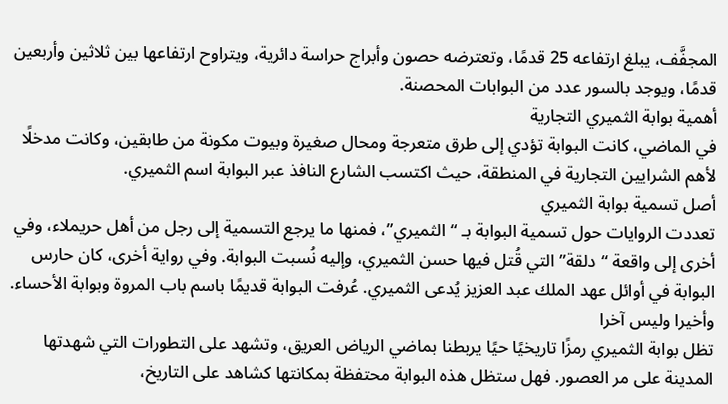المجفَّف، يبلغ ارتفاعه 25 قدمًا، وتعترضه حصون وأبراج حراسة دائرية، ويتراوح ارتفاعها بين ثلاثين وأربعين قدمًا، ويوجد بالسور عدد من البوابات المحصنة.
أهمية بوابة الثميري التجارية
في الماضي، كانت البوابة تؤدي إلى طرق متعرجة ومحال صغيرة وبيوت مكونة من طابقين، وكانت مدخلًا لأهم الشرايين التجارية في المنطقة، حيث اكتسب الشارع النافذ عبر البوابة اسم الثميري.
أصل تسمية بوابة الثميري
تعددت الروايات حول تسمية البوابة بـ “الثميري”، فمنها ما يرجع التسمية إلى رجل من أهل حريملاء، وفي أخرى إلى واقعة “دلقة” التي قُتل فيها حسن الثميري، وإليه نُسبت البوابة. وفي رواية أخرى، كان حارس البوابة في أوائل عهد الملك عبد العزيز يُدعى الثميري. عُرفت البوابة قديمًا باسم باب المروة وبوابة الأحساء.
وأخيرا وليس آخرا
تظل بوابة الثميري رمزًا تاريخيًا حيًا يربطنا بماضي الرياض العريق، وتشهد على التطورات التي شهدتها المدينة على مر العصور. فهل ستظل هذه البوابة محتفظة بمكانتها كشاهد على التاريخ،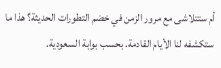أم ستتلاشى مع مرور الزمن في خضم التطورات الحديثة؟ هذا ما ستكشفه لنا الأيام القادمة. بحسب بوابة السعودية.